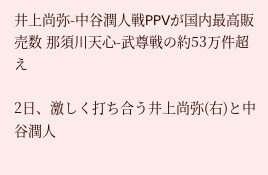井上尚弥-中谷潤人戦PPVが国内最高販売数 那須川天心-武尊戦の約53万件超え

2日、激しく打ち合う井上尚弥(右)と中谷潤人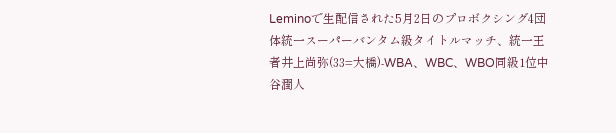Leminoで生配信された5月2日のプロボクシング4団体統一スーパーバンタム級タイトルマッチ、統一王者井上尚弥(33=大橋)-WBA、WBC、WBO同級1位中谷潤人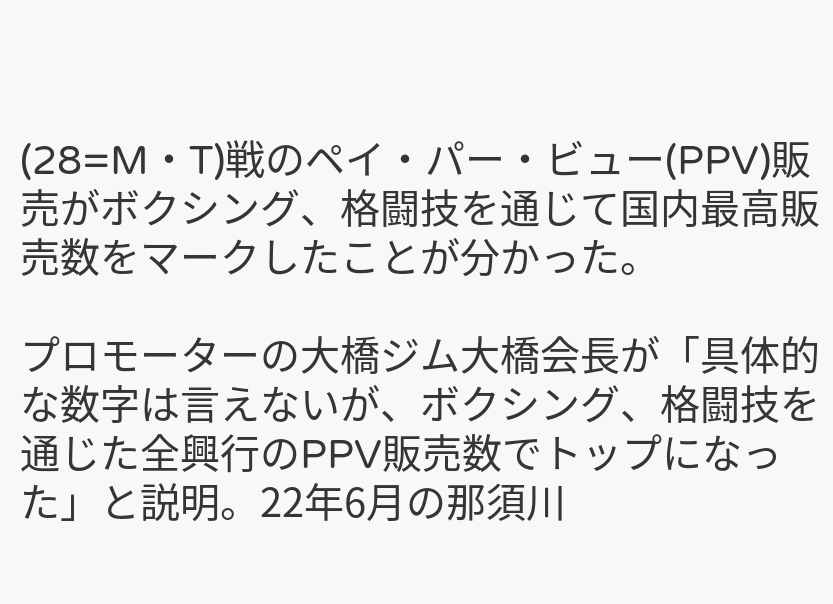(28=M・T)戦のペイ・パー・ビュー(PPV)販売がボクシング、格闘技を通じて国内最高販売数をマークしたことが分かった。

プロモーターの大橋ジム大橋会長が「具体的な数字は言えないが、ボクシング、格闘技を通じた全興行のPPV販売数でトップになった」と説明。22年6月の那須川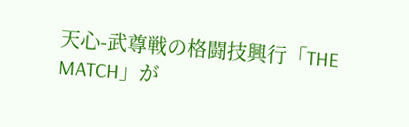天心-武尊戦の格闘技興行「THE MATCH」が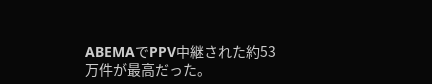ABEMAでPPV中継された約53万件が最高だった。